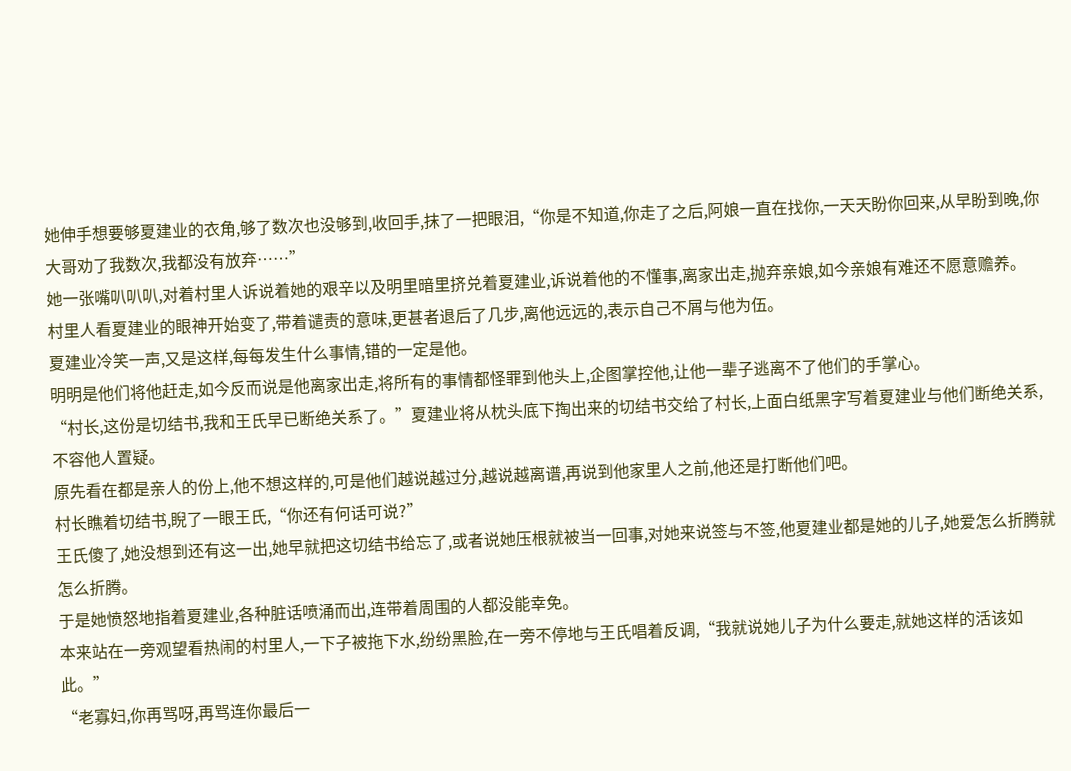她伸手想要够夏建业的衣角,够了数次也没够到,收回手,抹了一把眼泪,“你是不知道,你走了之后,阿娘一直在找你,一天天盼你回来,从早盼到晚,你大哥劝了我数次,我都没有放弃……”
她一张嘴叭叭叭,对着村里人诉说着她的艰辛以及明里暗里挤兑着夏建业,诉说着他的不懂事,离家出走,抛弃亲娘,如今亲娘有难还不愿意赡养。
村里人看夏建业的眼神开始变了,带着谴责的意味,更甚者退后了几步,离他远远的,表示自己不屑与他为伍。
夏建业冷笑一声,又是这样,每每发生什么事情,错的一定是他。
明明是他们将他赶走,如今反而说是他离家出走,将所有的事情都怪罪到他头上,企图掌控他,让他一辈子逃离不了他们的手掌心。
“村长,这份是切结书,我和王氏早已断绝关系了。”夏建业将从枕头底下掏出来的切结书交给了村长,上面白纸黑字写着夏建业与他们断绝关系,不容他人置疑。
原先看在都是亲人的份上,他不想这样的,可是他们越说越过分,越说越离谱,再说到他家里人之前,他还是打断他们吧。
村长瞧着切结书,睨了一眼王氏,“你还有何话可说?”
王氏傻了,她没想到还有这一出,她早就把这切结书给忘了,或者说她压根就被当一回事,对她来说签与不签,他夏建业都是她的儿子,她爱怎么折腾就怎么折腾。
于是她愤怒地指着夏建业,各种脏话喷涌而出,连带着周围的人都没能幸免。
本来站在一旁观望看热闹的村里人,一下子被拖下水,纷纷黑脸,在一旁不停地与王氏唱着反调,“我就说她儿子为什么要走,就她这样的活该如此。”
“老寡妇,你再骂呀,再骂连你最后一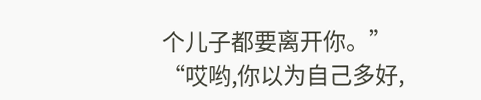个儿子都要离开你。”
“哎哟,你以为自己多好,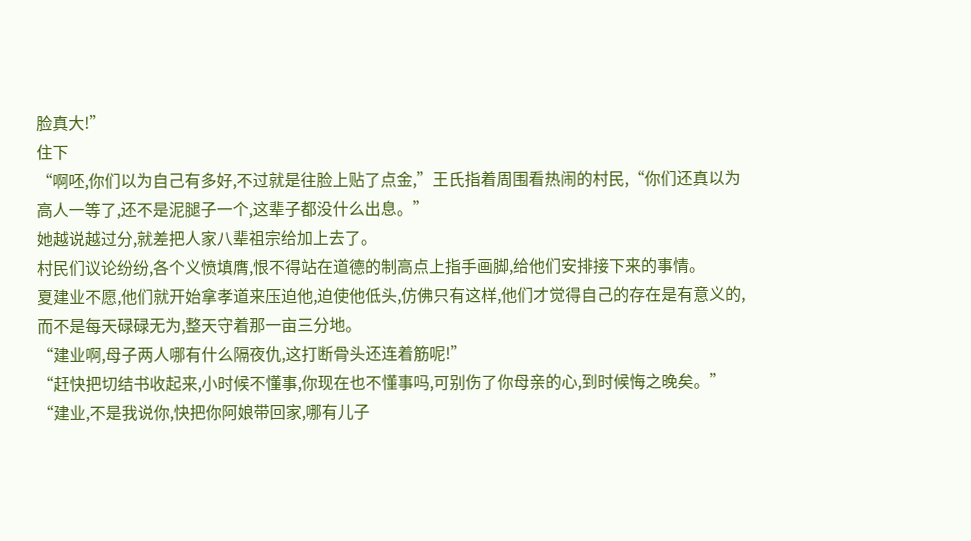脸真大!”
住下
“啊呸,你们以为自己有多好,不过就是往脸上贴了点金,”王氏指着周围看热闹的村民,“你们还真以为高人一等了,还不是泥腿子一个,这辈子都没什么出息。”
她越说越过分,就差把人家八辈祖宗给加上去了。
村民们议论纷纷,各个义愤填膺,恨不得站在道德的制高点上指手画脚,给他们安排接下来的事情。
夏建业不愿,他们就开始拿孝道来压迫他,迫使他低头,仿佛只有这样,他们才觉得自己的存在是有意义的,而不是每天碌碌无为,整天守着那一亩三分地。
“建业啊,母子两人哪有什么隔夜仇,这打断骨头还连着筋呢!”
“赶快把切结书收起来,小时候不懂事,你现在也不懂事吗,可别伤了你母亲的心,到时候悔之晚矣。”
“建业,不是我说你,快把你阿娘带回家,哪有儿子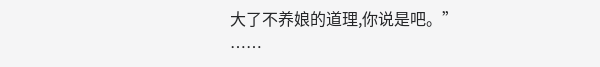大了不养娘的道理,你说是吧。”
……